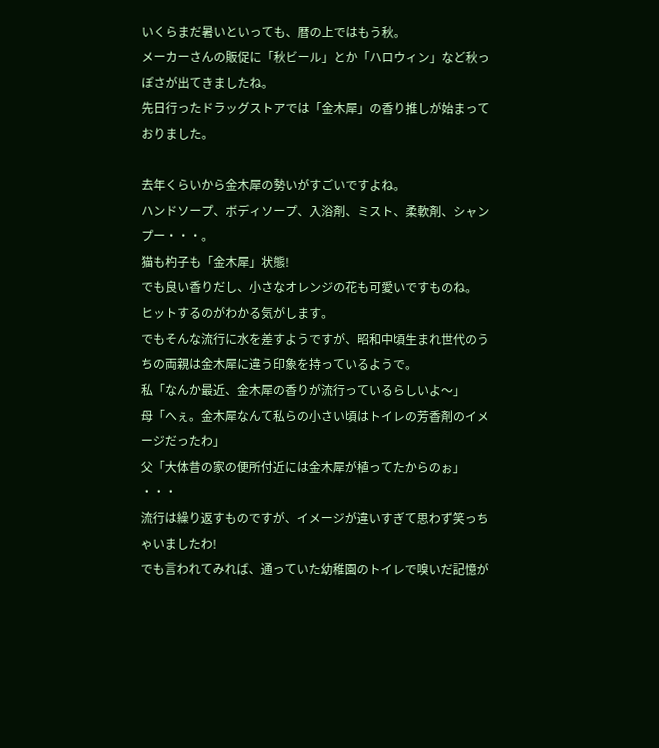いくらまだ暑いといっても、暦の上ではもう秋。
メーカーさんの販促に「秋ビール」とか「ハロウィン」など秋っぽさが出てきましたね。
先日行ったドラッグストアでは「金木犀」の香り推しが始まっておりました。

去年くらいから金木犀の勢いがすごいですよね。
ハンドソープ、ボディソープ、入浴剤、ミスト、柔軟剤、シャンプー・・・。
猫も杓子も「金木犀」状態!
でも良い香りだし、小さなオレンジの花も可愛いですものね。
ヒットするのがわかる気がします。
でもそんな流行に水を差すようですが、昭和中頃生まれ世代のうちの両親は金木犀に違う印象を持っているようで。
私「なんか最近、金木犀の香りが流行っているらしいよ〜」
母「へぇ。金木犀なんて私らの小さい頃はトイレの芳香剤のイメージだったわ」
父「大体昔の家の便所付近には金木犀が植ってたからのぉ」
・・・
流行は繰り返すものですが、イメージが違いすぎて思わず笑っちゃいましたわ!
でも言われてみれば、通っていた幼稚園のトイレで嗅いだ記憶が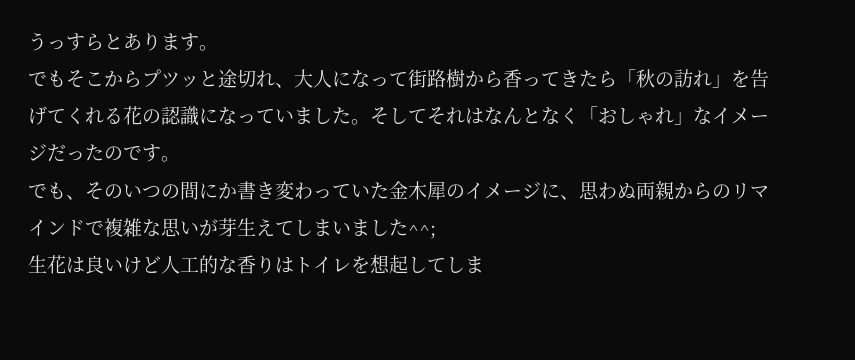うっすらとあります。
でもそこからプツッと途切れ、大人になって街路樹から香ってきたら「秋の訪れ」を告げてくれる花の認識になっていました。そしてそれはなんとなく「おしゃれ」なイメージだったのです。
でも、そのいつの間にか書き変わっていた金木犀のイメージに、思わぬ両親からのリマインドで複雑な思いが芽生えてしまいました^^;
生花は良いけど人工的な香りはトイレを想起してしま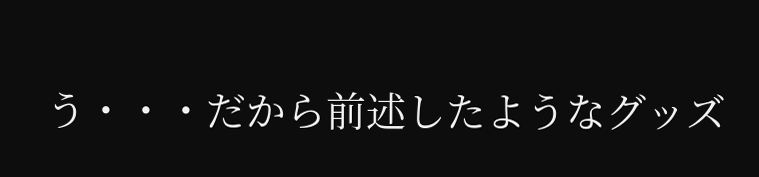う・・・だから前述したようなグッズ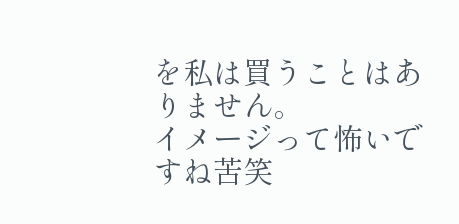を私は買うことはありません。
イメージって怖いですね苦笑